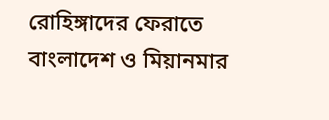রোহিঙ্গাদের ফেরাতে বাংলাদেশ ও মিয়ানমার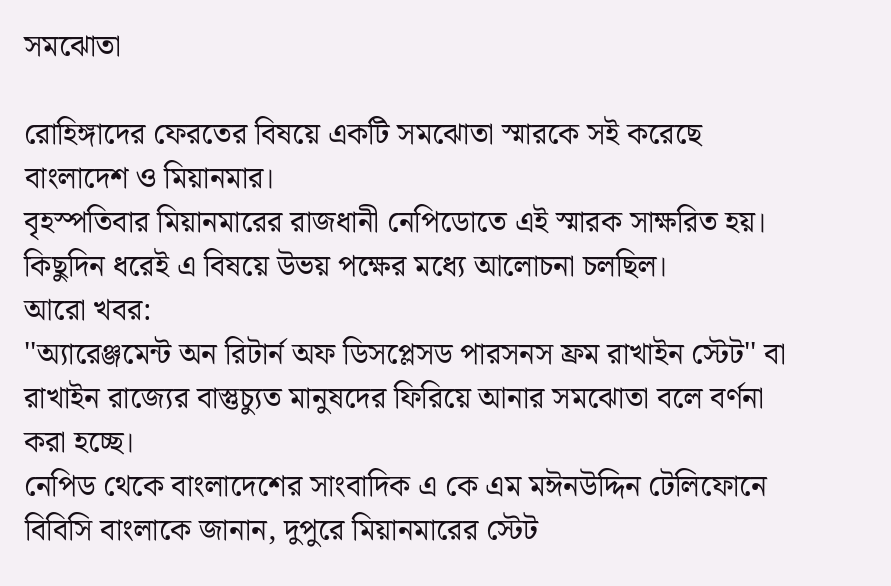সমঝোতা

রোহিঙ্গাদের ফেরতের বিষয়ে একটি সমঝোতা স্মারকে সই করেছে বাংলাদেশ ও মিয়ানমার।
বৃহস্পতিবার মিয়ানমারের রাজধানী নেপিডোতে এই স্মারক সাক্ষরিত হয়।
কিছুদিন ধরেই এ বিষয়ে উভয় পক্ষের মধ্যে আলোচনা চলছিল।
আরো খবর:
''অ্যারেঞ্জমেন্ট অন রিটার্ন অফ ডিসপ্লেসড পারসনস ফ্রম রাখাইন স্টেট'' বা রাখাইন রাজ্যের বাস্তুচ্যুত মানুষদের ফিরিয়ে আনার সমঝোতা বলে বর্ণনা করা হচ্ছে।
নেপিড থেকে বাংলাদেশের সাংবাদিক এ কে এম মঈনউদ্দিন টেলিফোনে বিবিসি বাংলাকে জানান, দুপুরে মিয়ানমারের স্টেট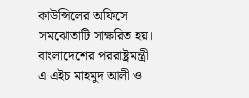কাউন্সিলের অফিসে সমঝোতাটি সাক্ষরিত হয়। বাংলাদেশের পররাষ্ট্রমন্ত্রী এ এইচ মাহমুদ আলী ও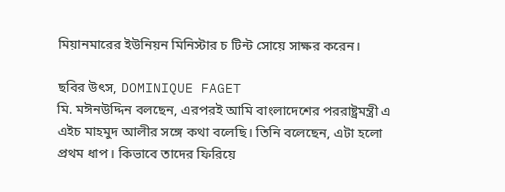মিয়ানমারের ইউনিয়ন মিনিস্টার চ টিন্ট সোয়ে সাক্ষর করেন।

ছবির উৎস, DOMINIQUE FAGET
মি. মঈনউদ্দিন বলছেন, এরপরই আমি বাংলাদেশের পররাষ্ট্রমন্ত্রী এ এইচ মাহমুদ আলীর সঙ্গে কথা বলেছি। তিনি বলেছেন, এটা হলো প্রথম ধাপ। কিভাবে তাদের ফিরিয়ে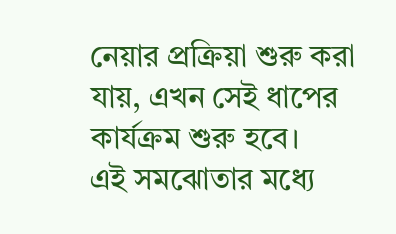নেয়ার প্রক্রিয়া শুরু করা যায়, এখন সেই ধাপের কার্যক্রম শুরু হবে।
এই সমঝোতার মধ্যে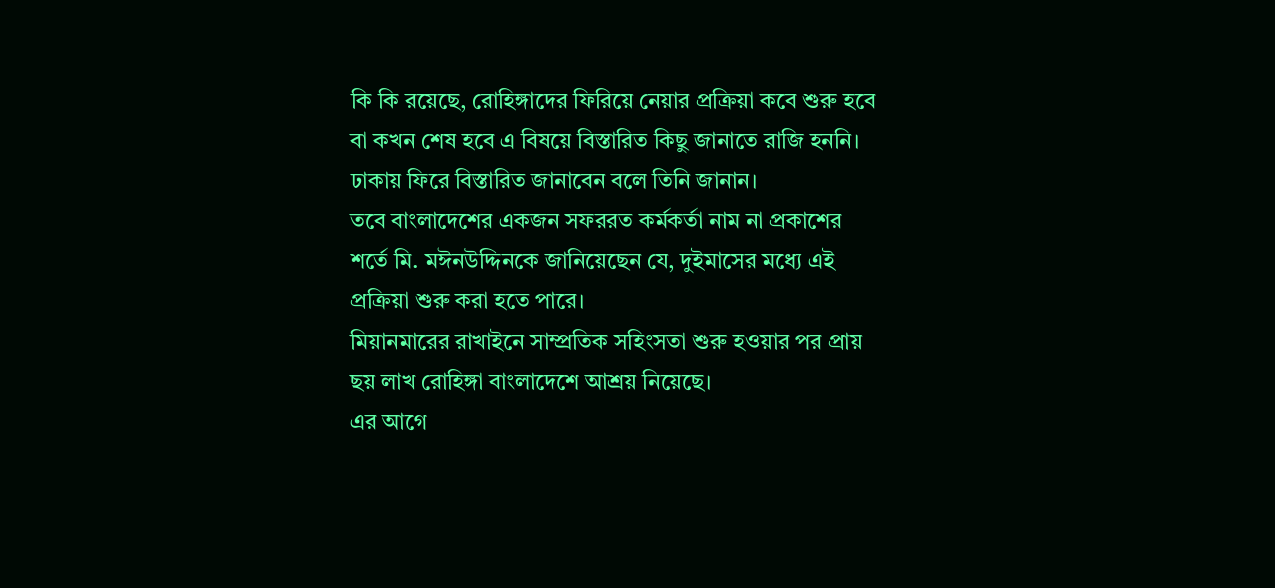কি কি রয়েছে, রোহিঙ্গাদের ফিরিয়ে নেয়ার প্রক্রিয়া কবে শুরু হবে বা কখন শেষ হবে এ বিষয়ে বিস্তারিত কিছু জানাতে রাজি হননি।
ঢাকায় ফিরে বিস্তারিত জানাবেন বলে তিনি জানান।
তবে বাংলাদেশের একজন সফররত কর্মকর্তা নাম না প্রকাশের শর্তে মি. মঈনউদ্দিনকে জানিয়েছেন যে, দুইমাসের মধ্যে এই প্রক্রিয়া শুরু করা হতে পারে।
মিয়ানমারের রাখাইনে সাম্প্রতিক সহিংসতা শুরু হওয়ার পর প্রায় ছয় লাখ রোহিঙ্গা বাংলাদেশে আশ্রয় নিয়েছে।
এর আগে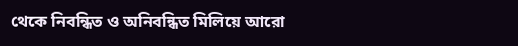থেকে নিবন্ধিত ও অনিবন্ধিত মিলিয়ে আরো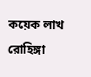কয়েক লাখ রোহিঙ্গা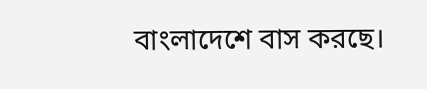বাংলাদেশে বাস করছে।